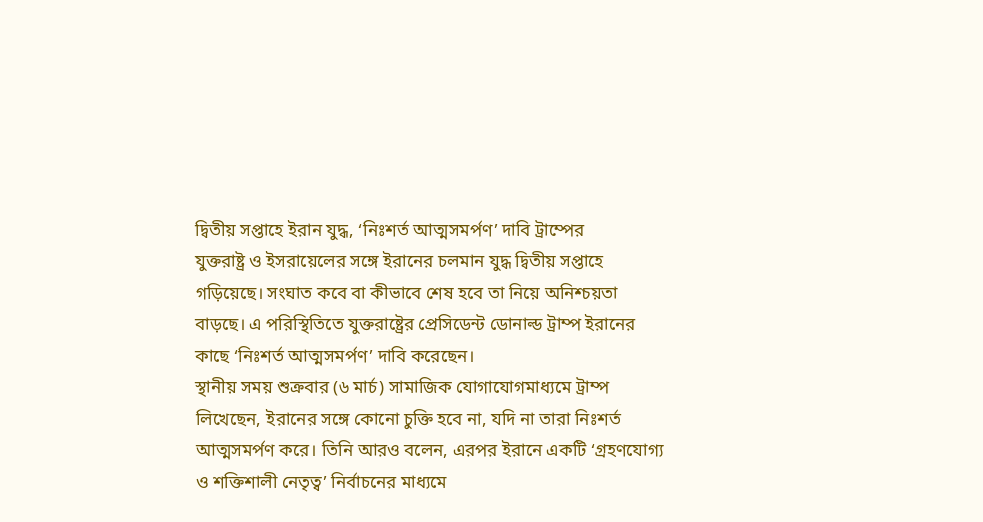দ্বিতীয় সপ্তাহে ইরান যুদ্ধ, ‘নিঃশর্ত আত্মসমর্পণ’ দাবি ট্রাম্পের
যুক্তরাষ্ট্র ও ইসরায়েলের সঙ্গে ইরানের চলমান যুদ্ধ দ্বিতীয় সপ্তাহে গড়িয়েছে। সংঘাত কবে বা কীভাবে শেষ হবে তা নিয়ে অনিশ্চয়তা বাড়ছে। এ পরিস্থিতিতে যুক্তরাষ্ট্রের প্রেসিডেন্ট ডোনাল্ড ট্রাম্প ইরানের কাছে ‘নিঃশর্ত আত্মসমর্পণ’ দাবি করেছেন।
স্থানীয় সময় শুক্রবার (৬ মার্চ) সামাজিক যোগাযোগমাধ্যমে ট্রাম্প লিখেছেন, ইরানের সঙ্গে কোনো চুক্তি হবে না, যদি না তারা নিঃশর্ত আত্মসমর্পণ করে। তিনি আরও বলেন, এরপর ইরানে একটি ‘গ্রহণযোগ্য ও শক্তিশালী নেতৃত্ব’ নির্বাচনের মাধ্যমে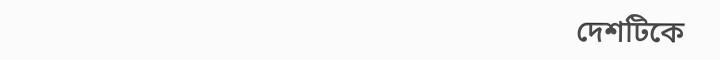দেশটিকে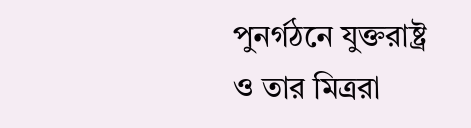পুনর্গঠনে যুক্তরাষ্ট্র ও তার মিত্ররা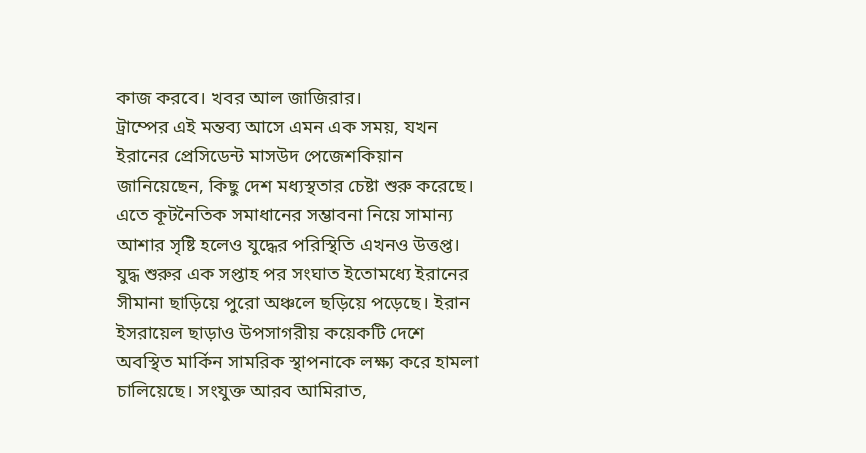কাজ করবে। খবর আল জাজিরার।
ট্রাম্পের এই মন্তব্য আসে এমন এক সময়, যখন ইরানের প্রেসিডেন্ট মাসউদ পেজেশকিয়ান জানিয়েছেন, কিছু দেশ মধ্যস্থতার চেষ্টা শুরু করেছে। এতে কূটনৈতিক সমাধানের সম্ভাবনা নিয়ে সামান্য আশার সৃষ্টি হলেও যুদ্ধের পরিস্থিতি এখনও উত্তপ্ত।
যুদ্ধ শুরুর এক সপ্তাহ পর সংঘাত ইতোমধ্যে ইরানের সীমানা ছাড়িয়ে পুরো অঞ্চলে ছড়িয়ে পড়েছে। ইরান ইসরায়েল ছাড়াও উপসাগরীয় কয়েকটি দেশে অবস্থিত মার্কিন সামরিক স্থাপনাকে লক্ষ্য করে হামলা চালিয়েছে। সংযুক্ত আরব আমিরাত,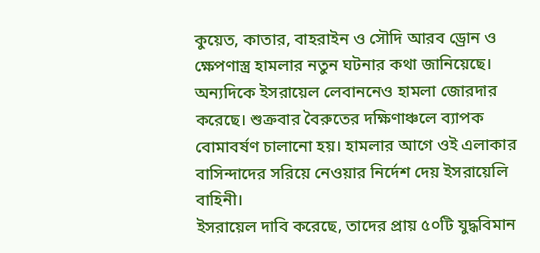কুয়েত, কাতার, বাহরাইন ও সৌদি আরব ড্রোন ও ক্ষেপণাস্ত্র হামলার নতুন ঘটনার কথা জানিয়েছে।
অন্যদিকে ইসরায়েল লেবাননেও হামলা জোরদার করেছে। শুক্রবার বৈরুতের দক্ষিণাঞ্চলে ব্যাপক বোমাবর্ষণ চালানো হয়। হামলার আগে ওই এলাকার বাসিন্দাদের সরিয়ে নেওয়ার নির্দেশ দেয় ইসরায়েলি বাহিনী।
ইসরায়েল দাবি করেছে, তাদের প্রায় ৫০টি যুদ্ধবিমান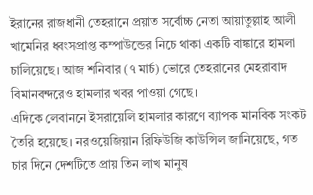ইরানের রাজধানী তেহরানে প্রয়াত সর্বোচ্চ নেতা আয়াতুল্লাহ আলী খামেনির ধ্বংসপ্রাপ্ত কম্পাউন্ডের নিচে থাকা একটি বাঙ্কারে হামলা চালিয়েছে। আজ শনিবার (৭ মার্চ) ভোরে তেহরানের মেহরাবাদ বিমানবন্দরেও হামলার খবর পাওয়া গেছে।
এদিকে লেবাননে ইসরায়েলি হামলার কারণে ব্যাপক মানবিক সংকট তৈরি হয়েছে। নরওয়েজিয়ান রিফিউজি কাউন্সিল জানিয়েছে, গত চার দিনে দেশটিতে প্রায় তিন লাখ মানুষ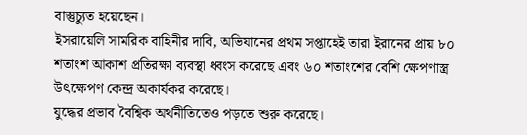বাস্তুচ্যুত হয়েছেন।
ইসরায়েলি সামরিক বাহিনীর দাবি, অভিযানের প্রথম সপ্তাহেই তারা ইরানের প্রায় ৮০ শতাংশ আকাশ প্রতিরক্ষা ব্যবস্থা ধ্বংস করেছে এবং ৬০ শতাংশের বেশি ক্ষেপণাস্ত্র উৎক্ষেপণ কেন্দ্র অকার্যকর করেছে।
যুদ্ধের প্রভাব বৈশ্বিক অর্থনীতিতেও পড়তে শুরু করেছে।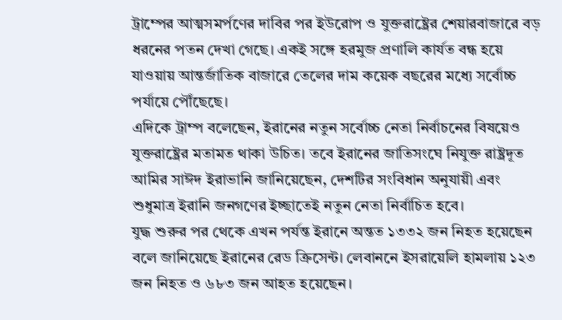ট্রাম্পের আত্মসমর্পণের দাবির পর ইউরোপ ও যুক্তরাষ্ট্রের শেয়ারবাজারে বড় ধরনের পতন দেখা গেছে। একই সঙ্গে হরমুজ প্রণালি কার্যত বন্ধ হয়ে যাওয়ায় আন্তর্জাতিক বাজারে তেলের দাম কয়েক বছরের মধ্যে সর্বোচ্চ পর্যায়ে পৌঁছেছে।
এদিকে ট্রাম্প বলেছেন, ইরানের নতুন সর্বোচ্চ নেতা নির্বাচনের বিষয়েও যুক্তরাষ্ট্রের মতামত থাকা উচিত। তবে ইরানের জাতিসংঘে নিযুক্ত রাষ্ট্রদূত আমির সাঈদ ইরাভানি জানিয়েছেন, দেশটির সংবিধান অনুযায়ী এবং শুধুমাত্র ইরানি জনগণের ইচ্ছাতেই নতুন নেতা নির্বাচিত হবে।
যুদ্ধ শুরুর পর থেকে এখন পর্যন্ত ইরানে অন্তত ১৩৩২ জন নিহত হয়েছেন বলে জানিয়েছে ইরানের রেড ক্রিসেন্ট। লেবাননে ইসরায়েলি হামলায় ১২৩ জন নিহত ও ৬৮৩ জন আহত হয়েছেন।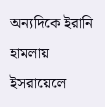অন্যদিকে ইরানি হামলায় ইসরায়েলে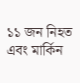১১ জন নিহত এবং মার্কিন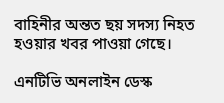বাহিনীর অন্তত ছয় সদস্য নিহত হওয়ার খবর পাওয়া গেছে।

এনটিভি অনলাইন ডেস্ক